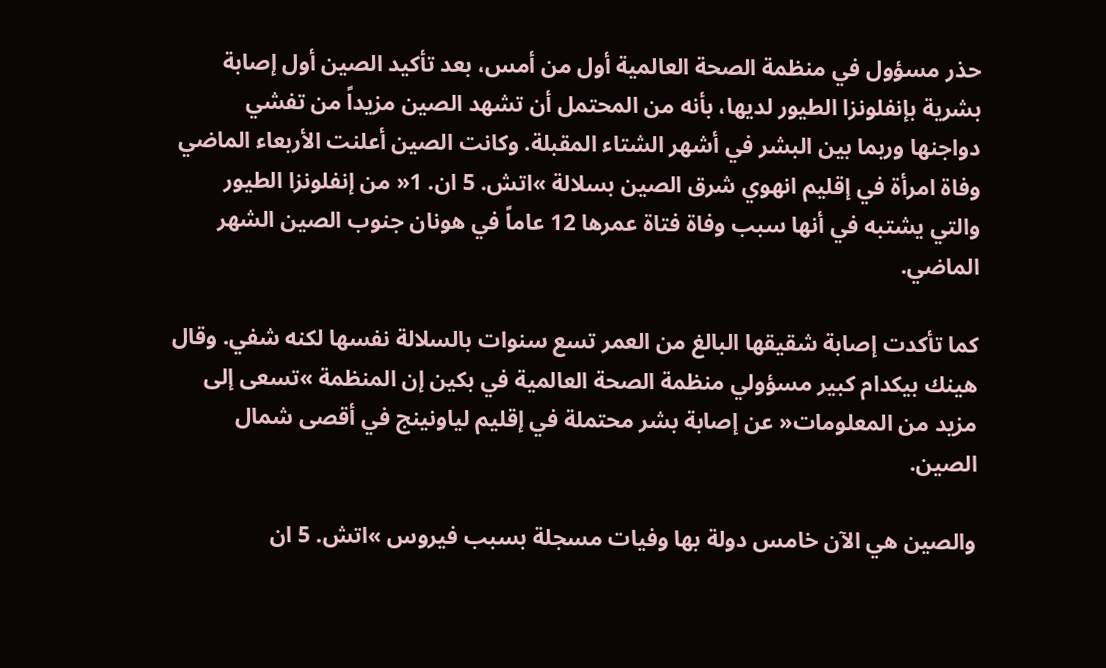حذر مسؤول في منظمة الصحة العالمية أول من أمس، بعد تأكيد الصين أول إصابة بشرية بإنفلونزا الطيور لديها، بأنه من المحتمل أن تشهد الصين مزيداً من تفشي دواجنها وربما بين البشر في أشهر الشتاء المقبلة. وكانت الصين أعلنت الأربعاء الماضي وفاة امرأة في إقليم انهوي شرق الصين بسلالة »اتش. 5 ان. 1« من إنفلونزا الطيور والتي يشتبه في أنها سبب وفاة فتاة عمرها 12 عاماً في هونان جنوب الصين الشهر الماضي.

كما تأكدت إصابة شقيقها البالغ من العمر تسع سنوات بالسلالة نفسها لكنه شفي. وقال هينك بيكدام كبير مسؤولي منظمة الصحة العالمية في بكين إن المنظمة »تسعى إلى مزيد من المعلومات« عن إصابة بشر محتملة في إقليم لياونينج في أقصى شمال الصين.

والصين هي الآن خامس دولة بها وفيات مسجلة بسبب فيروس »اتش. 5 ان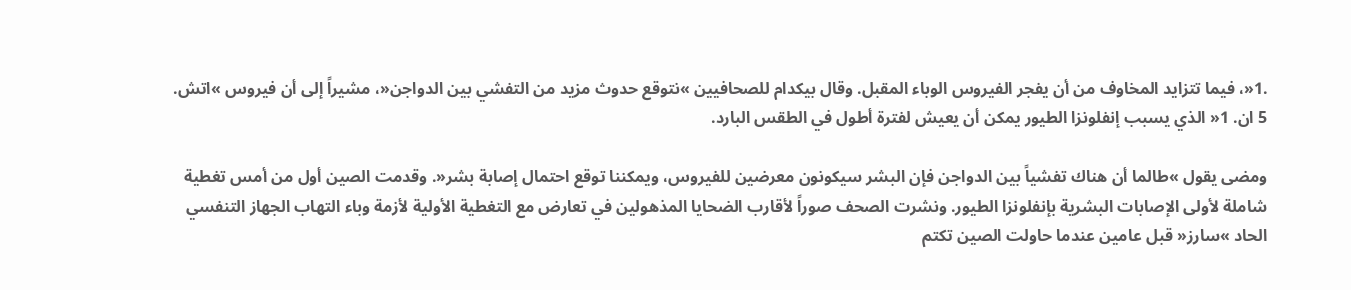.1«، فيما تتزايد المخاوف من أن يفجر الفيروس الوباء المقبل. وقال بيكدام للصحافيين »نتوقع حدوث مزيد من التفشي بين الدواجن«، مشيراً إلى أن فيروس »اتش. 5 ان. 1« الذي يسبب إنفلونزا الطيور يمكن أن يعيش لفترة أطول في الطقس البارد.

ومضى يقول »طالما أن هناك تفشياً بين الدواجن فإن البشر سيكونون معرضين للفيروس، ويمكننا توقع احتمال إصابة بشر«. وقدمت الصين أول من أمس تغطية شاملة لأولى الإصابات البشرية بإنفلونزا الطيور. ونشرت الصحف صوراً لأقارب الضحايا المذهولين في تعارض مع التغطية الأولية لأزمة وباء التهاب الجهاز التنفسي الحاد »سارز« قبل عامين عندما حاولت الصين تكتم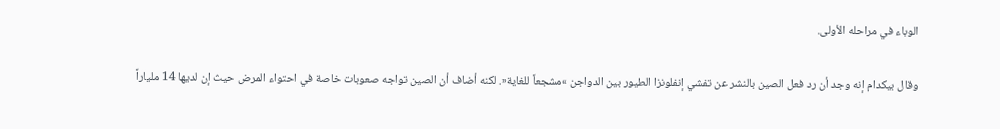الوباء في مراحله الأولى.

وقال بيكدام إنه وجد أن رد فعل الصين بالنشر عن تفشي إنفلونزا الطيور بين الدواجن »مشجعاً للغاية«. لكنه أضاف أن الصين تواجه صعوبات خاصة في احتواء المرض حيث إن لديها 14 ملياراً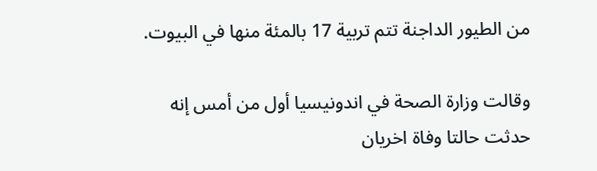من الطيور الداجنة تتم تربية 17 بالمئة منها في البيوت.

وقالت وزارة الصحة في اندونيسيا أول من أمس إنه حدثت حالتا وفاة اخريان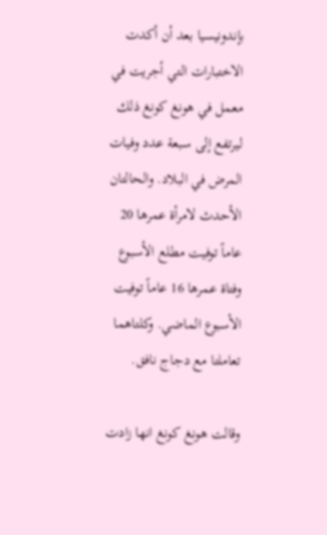بإندونيسيا بعد أن أكدت الاختبارات التي أجريت في معمل في هونغ كونغ ذلك ليرتفع إلى سبعة عدد وفيات المرض في البلاد. والحالتان الأحدث لامرأة عمرها 20 عاماً توفيت مطلع الأسبوع وفتاة عمرها 16 عاماً توفيت الأسبوع الماضي. وكلتاهما تعاملتا مع دجاج نافق.

وقالت هونغ كونغ انها زادت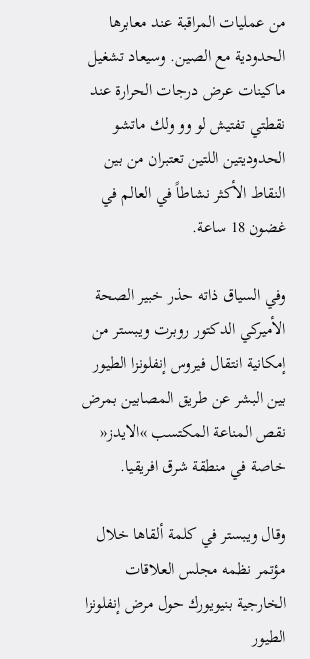من عمليات المراقبة عند معابرها الحدودية مع الصين. وسيعاد تشغيل ماكينات عرض درجات الحرارة عند نقطتي تفتيش لو وو ولك ماتشو الحدوديتين اللتين تعتبران من بين النقاط الأكثر نشاطاً في العالم في غضون 18 ساعة.

وفي السياق ذاته حذر خبير الصحة الأميركي الدكتور روبرت ويبستر من إمكانية انتقال فيروس إنفلونزا الطيور بين البشر عن طريق المصابين بمرض نقص المناعة المكتسب »الايدز« خاصة في منطقة شرق افريقيا.

وقال ويبستر في كلمة ألقاها خلال مؤتمر نظمه مجلس العلاقات الخارجية بنيويورك حول مرض إنفلونزا الطيور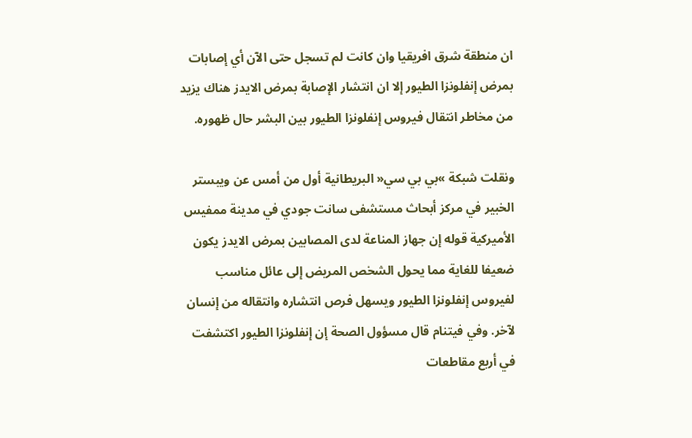ان منطقة شرق افريقيا وان كانت لم تسجل حتى الآن أي إصابات بمرض إنفلونزا الطيور إلا ان انتشار الإصابة بمرض الايدز هناك يزيد من مخاطر انتقال فيروس إنفلونزا الطيور بين البشر حال ظهوره.

ونقلت شبكة »بي بي سي« البريطانية أول من أمس عن ويبستر الخبير في مركز أبحاث مستشفى سانت جودي في مدينة ممفيس الأميركية قوله إن جهاز المناعة لدى المصابين بمرض الايدز يكون ضعيفا للغاية مما يحول الشخص المريض إلى عائل مناسب لفيروس إنفلونزا الطيور ويسهل فرص انتشاره وانتقاله من إنسان لآخر. وفي فيتنام قال مسؤول الصحة إن إنفلونزا الطيور اكتشفت في أربع مقاطعات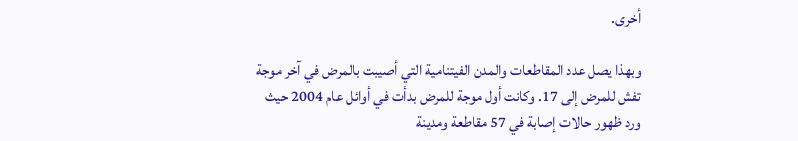أخرى.

وبهذا يصل عدد المقاطعات والمدن الفيتنامية التي أصيبت بالمرض في آخر موجة تفش للمرض إلى 17. وكانت أول موجة للمرض بدأت في أوائل عام 2004 حيث ورد ظهور حالات إصابة في 57 مقاطعة ومدينة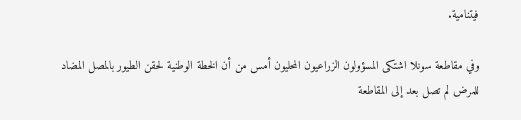فيتنامية.

وفي مقاطعة سونلا اشتكى المسؤولون الزراعيون المحليون أمس من أن الخطة الوطنية لحقن الطيور بالمصل المضاد للمرض لم تصل بعد إلى المقاطعة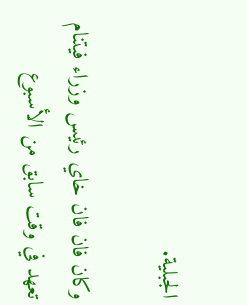الجبلية.

وكان فان فان خاي رئيس وزراء فيتنام تعهد في وقت سابق من الأسبوع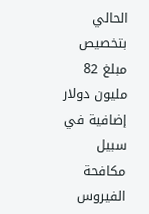الحالي بتخصيص مبلغ 82 مليون دولار إضافية في سبيل مكافحة الفيروس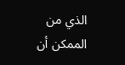الذي من الممكن أن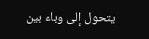يتحول إلى وباء بين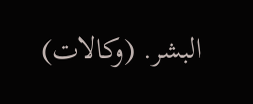البشر. (وكالات)